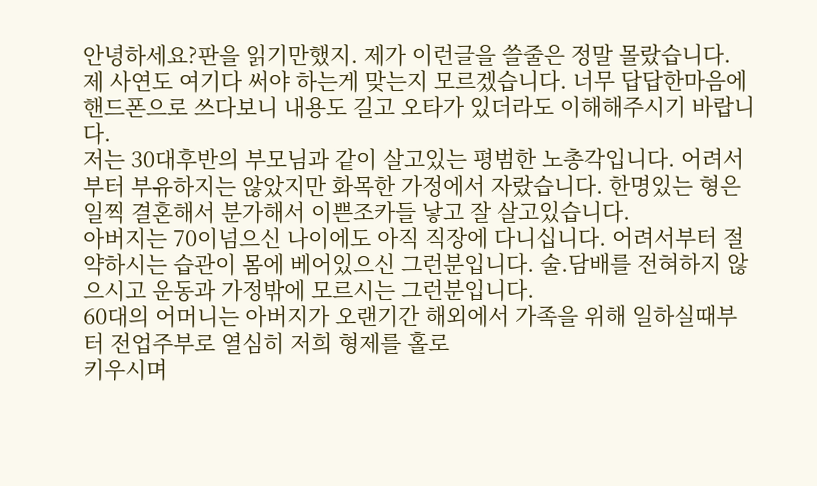안녕하세요?판을 읽기만했지. 제가 이런글을 쓸줄은 정말 몰랐습니다. 제 사연도 여기다 써야 하는게 맞는지 모르겠습니다. 너무 답답한마음에 핸드폰으로 쓰다보니 내용도 길고 오타가 있더라도 이해해주시기 바랍니다.
저는 30대후반의 부모님과 같이 살고있는 평범한 노총각입니다. 어려서부터 부유하지는 않았지만 화목한 가정에서 자랐습니다. 한명있는 형은 일찍 결혼해서 분가해서 이쁜조카들 낳고 잘 살고있습니다.
아버지는 70이넘으신 나이에도 아직 직장에 다니십니다. 어려서부터 절약하시는 습관이 몸에 베어있으신 그런분입니다. 술.담배를 전혀하지 않으시고 운동과 가정밖에 모르시는 그런분입니다.
60대의 어머니는 아버지가 오랜기간 해외에서 가족을 위해 일하실때부터 전업주부로 열심히 저희 형제를 홀로
키우시며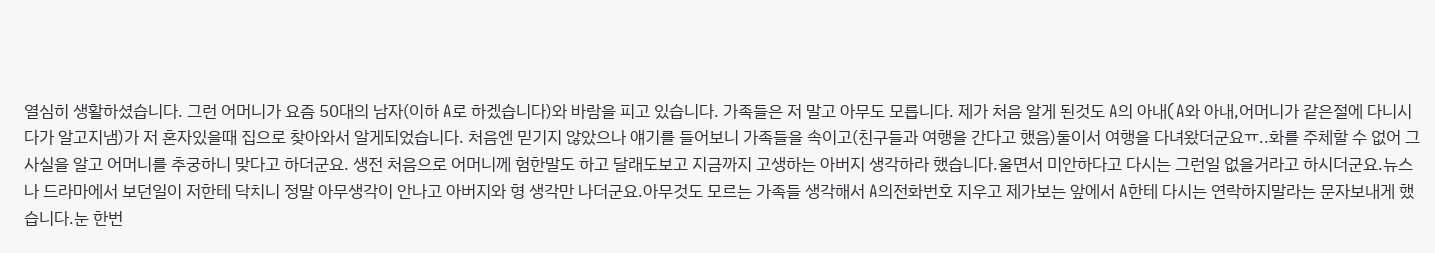열심히 생활하셨습니다. 그런 어머니가 요즘 50대의 남자(이하 A로 하겠습니다)와 바람을 피고 있습니다. 가족들은 저 말고 아무도 모릅니다. 제가 처음 알게 된것도 A의 아내(A와 아내,어머니가 같은절에 다니시다가 알고지냄)가 저 혼자있을때 집으로 찾아와서 알게되었습니다. 처음엔 믿기지 않았으나 얘기를 들어보니 가족들을 속이고(친구들과 여행을 간다고 했음)둘이서 여행을 다녀왔더군요ㅠ..화를 주체할 수 없어 그 사실을 알고 어머니를 추궁하니 맞다고 하더군요. 생전 처음으로 어머니께 험한말도 하고 달래도보고 지금까지 고생하는 아버지 생각하라 했습니다.울면서 미안하다고 다시는 그런일 없을거라고 하시더군요.뉴스나 드라마에서 보던일이 저한테 닥치니 정말 아무생각이 안나고 아버지와 형 생각만 나더군요.아무것도 모르는 가족들 생각해서 A의전화번호 지우고 제가보는 앞에서 A한테 다시는 연락하지말라는 문자보내게 했습니다.눈 한번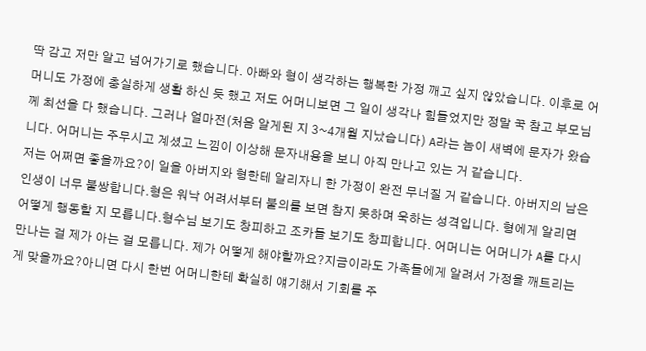딱 감고 저만 알고 넘어가기로 했습니다. 아빠와 형이 생각하는 행복한 가정 깨고 싶지 않았습니다. 이후로 어머니도 가정에 충실하게 생활 하신 듯 했고 저도 어머니보면 그 일이 생각나 힘들었지만 정말 꾹 참고 부모님께 최선을 다 했습니다. 그러나 얼마전(처음 알게된 지 3~4개월 지났습니다) A라는 놈이 새벽에 문자가 왔습니다. 어머니는 주무시고 계셨고 느낌이 이상해 문자내용을 보니 아직 만나고 있는 거 같습니다.
저는 어쩌면 좋을까요?이 일을 아버지와 형한테 알리자니 한 가정이 완전 무너질 거 같습니다. 아버지의 남은 인생이 너무 불쌍합니다.형은 워낙 어려서부터 불의를 보면 참지 못하며 욱하는 성격입니다. 형에게 알리면 어떻게 행동할 지 모릅니다.형수님 보기도 창피하고 조카들 보기도 창피합니다. 어머니는 어머니가 A를 다시 만나는 걸 제가 아는 걸 모릅니다. 제가 어떻게 해야할까요?지금이라도 가족들에게 알려서 가정을 깨트리는 게 맞을까요?아니면 다시 한번 어머니한테 확실히 얘기해서 기회를 주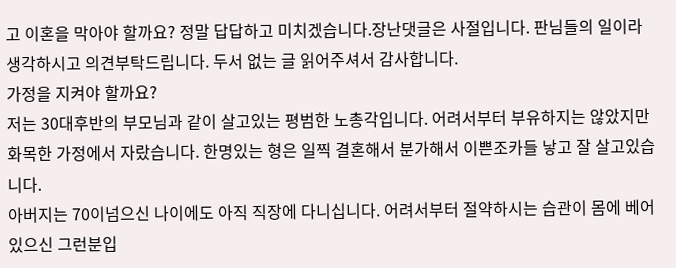고 이혼을 막아야 할까요? 정말 답답하고 미치겠습니다.장난댓글은 사절입니다. 판님들의 일이라 생각하시고 의견부탁드립니다. 두서 없는 글 읽어주셔서 감사합니다.
가정을 지켜야 할까요?
저는 30대후반의 부모님과 같이 살고있는 평범한 노총각입니다. 어려서부터 부유하지는 않았지만 화목한 가정에서 자랐습니다. 한명있는 형은 일찍 결혼해서 분가해서 이쁜조카들 낳고 잘 살고있습니다.
아버지는 70이넘으신 나이에도 아직 직장에 다니십니다. 어려서부터 절약하시는 습관이 몸에 베어있으신 그런분입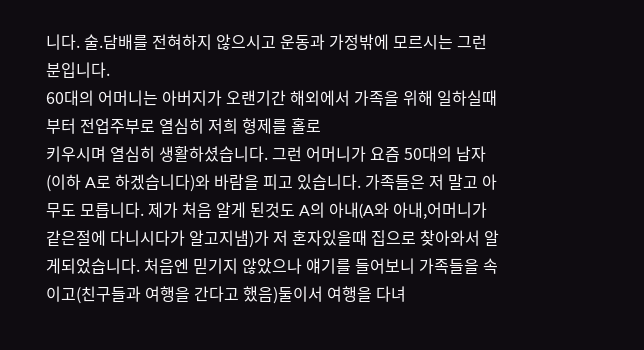니다. 술.담배를 전혀하지 않으시고 운동과 가정밖에 모르시는 그런분입니다.
60대의 어머니는 아버지가 오랜기간 해외에서 가족을 위해 일하실때부터 전업주부로 열심히 저희 형제를 홀로
키우시며 열심히 생활하셨습니다. 그런 어머니가 요즘 50대의 남자(이하 A로 하겠습니다)와 바람을 피고 있습니다. 가족들은 저 말고 아무도 모릅니다. 제가 처음 알게 된것도 A의 아내(A와 아내,어머니가 같은절에 다니시다가 알고지냄)가 저 혼자있을때 집으로 찾아와서 알게되었습니다. 처음엔 믿기지 않았으나 얘기를 들어보니 가족들을 속이고(친구들과 여행을 간다고 했음)둘이서 여행을 다녀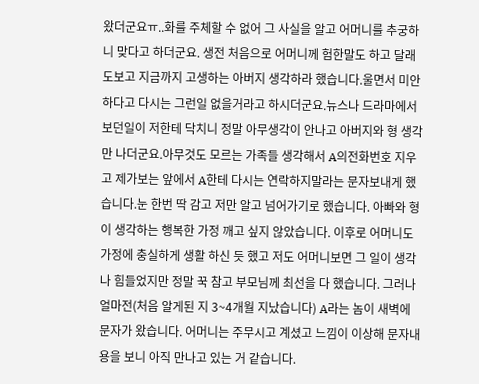왔더군요ㅠ..화를 주체할 수 없어 그 사실을 알고 어머니를 추궁하니 맞다고 하더군요. 생전 처음으로 어머니께 험한말도 하고 달래도보고 지금까지 고생하는 아버지 생각하라 했습니다.울면서 미안하다고 다시는 그런일 없을거라고 하시더군요.뉴스나 드라마에서 보던일이 저한테 닥치니 정말 아무생각이 안나고 아버지와 형 생각만 나더군요.아무것도 모르는 가족들 생각해서 A의전화번호 지우고 제가보는 앞에서 A한테 다시는 연락하지말라는 문자보내게 했습니다.눈 한번 딱 감고 저만 알고 넘어가기로 했습니다. 아빠와 형이 생각하는 행복한 가정 깨고 싶지 않았습니다. 이후로 어머니도 가정에 충실하게 생활 하신 듯 했고 저도 어머니보면 그 일이 생각나 힘들었지만 정말 꾹 참고 부모님께 최선을 다 했습니다. 그러나 얼마전(처음 알게된 지 3~4개월 지났습니다) A라는 놈이 새벽에 문자가 왔습니다. 어머니는 주무시고 계셨고 느낌이 이상해 문자내용을 보니 아직 만나고 있는 거 같습니다.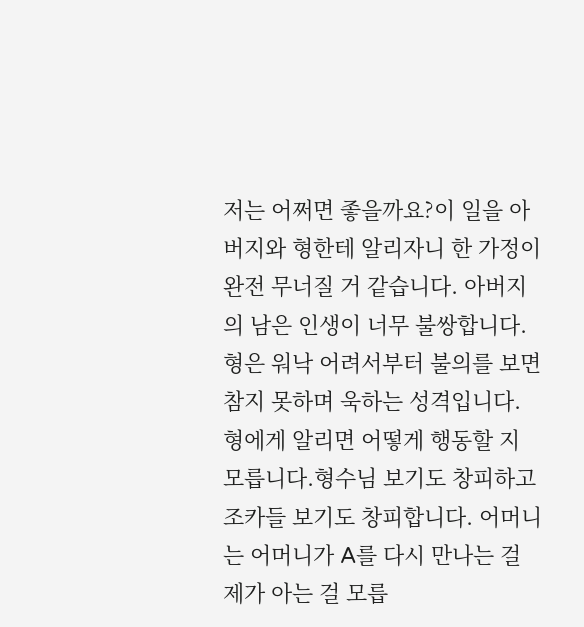저는 어쩌면 좋을까요?이 일을 아버지와 형한테 알리자니 한 가정이 완전 무너질 거 같습니다. 아버지의 남은 인생이 너무 불쌍합니다.형은 워낙 어려서부터 불의를 보면 참지 못하며 욱하는 성격입니다. 형에게 알리면 어떻게 행동할 지 모릅니다.형수님 보기도 창피하고 조카들 보기도 창피합니다. 어머니는 어머니가 A를 다시 만나는 걸 제가 아는 걸 모릅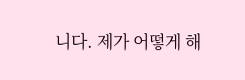니다. 제가 어떻게 해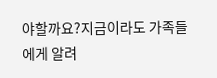야할까요?지금이라도 가족들에게 알려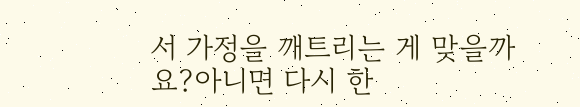서 가정을 깨트리는 게 맞을까요?아니면 다시 한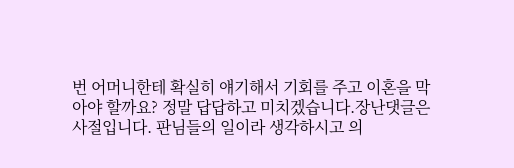번 어머니한테 확실히 얘기해서 기회를 주고 이혼을 막아야 할까요? 정말 답답하고 미치겠습니다.장난댓글은 사절입니다. 판님들의 일이라 생각하시고 의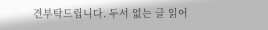견부탁드립니다. 두서 없는 글 읽어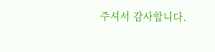주셔서 감사합니다.